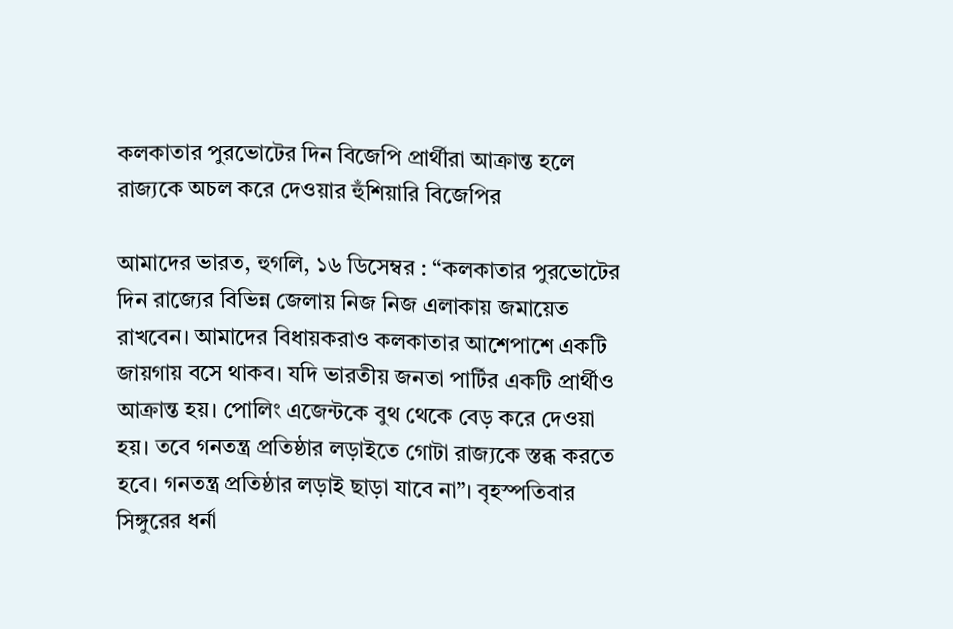কলকাতার পুরভোটের দিন বিজেপি প্রার্থীরা আক্রান্ত হলে রাজ্যকে অচল করে দেওয়ার হুঁশিয়ারি বিজেপির

আমাদের ভারত, হুগলি, ১৬ ডিসেম্বর : “কলকাতার পুরভোটের দিন রাজ্যের বিভিন্ন জেলায় নিজ নিজ এলাকায় জমায়েত রাখবেন। আমাদের বিধায়করাও কলকাতার আশেপাশে একটি জায়গায় বসে থাকব। যদি ভারতীয় জনতা পার্টির একটি প্রার্থীও আক্রান্ত হয়। পোলিং এজেন্টকে বুথ থেকে বেড় করে দেওয়া হয়। তবে গনতন্ত্র প্রতিষ্ঠার লড়াইতে গোটা রাজ্যকে স্তব্ধ করতে হবে। গনতন্ত্র প্রতিষ্ঠার লড়াই ছাড়া যাবে না”। বৃহস্পতিবার সিঙ্গুরের ধর্না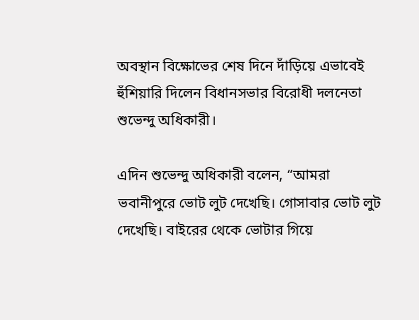অবস্থান বিক্ষোভের শেষ দিনে দাঁড়িয়ে এভাবেই হুঁশিয়ারি দিলেন বিধানসভার বিরোধী দলনেতা শুভেন্দু অধিকারী।

এদিন শুভেন্দু অধিকারী বলেন, “আমরা ভবানীপুরে ভোট লুট দেখেছি। গোসাবার ভোট লুট দেখেছি। বাইরের থেকে ভোটার গিয়ে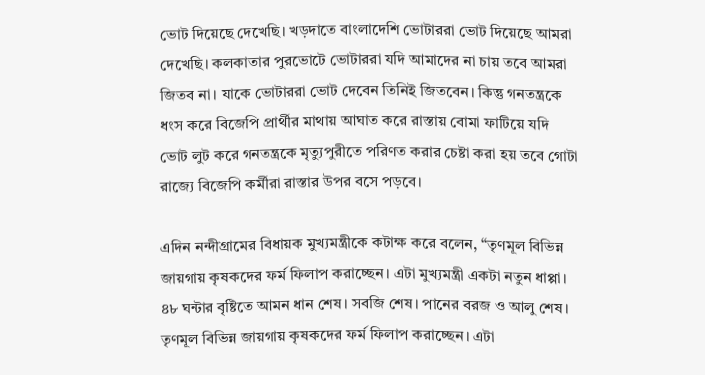ভোট দিয়েছে দেখেছি। খড়দাতে বাংলাদেশি ভোটাররা ভোট দিয়েছে আমরা দেখেছি। কলকাতার পুরভোটে ভোটাররা যদি আমাদের না চায় তবে আমরা জিতব না। যাকে ভোটাররা ভোট দেবেন তিনিই জিতবেন। কিন্তু গনতন্ত্রকে ধংস করে বিজেপি প্রার্থীর মাথায় আঘাত করে রাস্তায় বোমা ফাটিয়ে যদি ভোট লুট করে গনতন্ত্রকে মৃত্যুপুরীতে পরিণত করার চেষ্টা করা হয় তবে গোটা রাজ্যে বিজেপি কর্মীরা রাস্তার উপর বসে পড়বে।

এদিন নন্দীগ্রামের বিধায়ক মুখ্যমন্ত্রীকে কটাক্ষ করে বলেন, “তৃণমূল বিভিন্ন জায়গায় কৃষকদের ফর্ম ফিলাপ করাচ্ছেন। এটা মুখ্যমন্ত্রী একটা নতুন ধাপ্পা। ৪৮ ঘন্টার বৃষ্টিতে আমন ধান শেষ। সবজি শেষ। পানের বরজ ও আলু শেষ। তৃণমূল বিভিন্ন জায়গায় কৃষকদের ফর্ম ফিলাপ করাচ্ছেন। এটা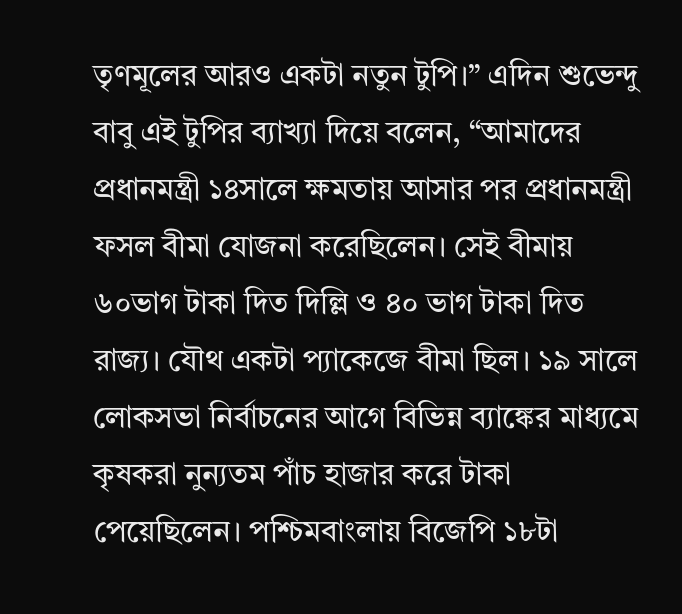তৃণমূলের আরও একটা নতুন টুপি।” এদিন শুভেন্দু বাবু এই টুপির ব্যাখ্যা দিয়ে বলেন, “আমাদের প্রধানমন্ত্রী ১৪সালে ক্ষমতায় আসার পর প্রধানমন্ত্রী ফসল বীমা যোজনা করেছিলেন। সেই বীমায় ৬০ভাগ টাকা দিত দিল্লি ও ৪০ ভাগ টাকা দিত রাজ্য। যৌথ একটা প্যাকেজে বীমা ছিল। ১৯ সালে লোকসভা নির্বাচনের আগে বিভিন্ন ব্যাঙ্কের মাধ্যমে কৃষকরা নুন্যতম পাঁচ হাজার করে টাকা পেয়েছিলেন। পশ্চিমবাংলায় বিজেপি ১৮টা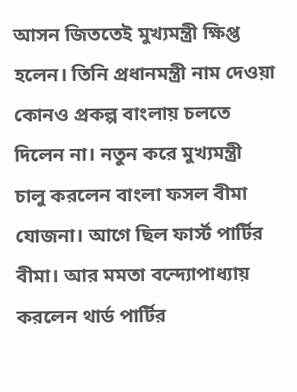আসন জিততেই মুখ্যমন্ত্রী ক্ষিপ্ত হলেন। তিনি প্রধানমন্ত্রী নাম দেওয়া কোনও প্রকল্প বাংলায় চলতে দিলেন না। নতুন করে মুখ্যমন্ত্রী চালু করলেন বাংলা ফসল বীমা যোজনা। আগে ছিল ফার্স্ট পার্টির বীমা। আর মমতা বন্দ্যোপাধ্যায় করলেন থার্ড পার্টির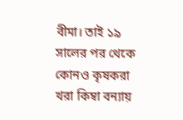বীমা। তাই ১৯ সালের পর থেকে কোনও কৃষকরা খরা কিম্বা বন্যায়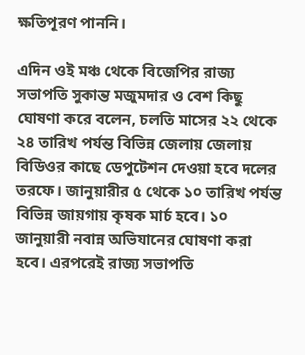ক্ষতিপূরণ পাননি।

এদিন ওই মঞ্চ থেকে বিজেপির রাজ্য সভাপতি সুকান্ত মজুমদার ও বেশ কিছু ঘোষণা করে বলেন, চলতি মাসের ২২ থেকে ২৪ তারিখ পর্যন্ত বিভিন্ন জেলায় জেলায় বিডিওর কাছে ডেপুটেশন দেওয়া হবে দলের তরফে। জানুয়ারীর ৫ থেকে ১০ তারিখ পর্যন্ত বিভিন্ন জায়গায় কৃষক মার্চ হবে। ১০ জানুয়ারী নবান্ন অভিযানের ঘোষণা করা হবে। এরপরেই রাজ্য সভাপতি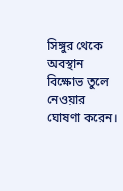সিঙ্গুর থেকে অবস্থান বিক্ষোভ তুলে নেওয়ার ঘোষণা করেন।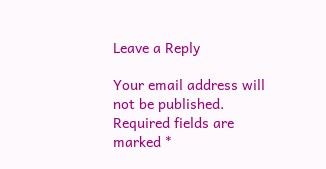Leave a Reply

Your email address will not be published. Required fields are marked *